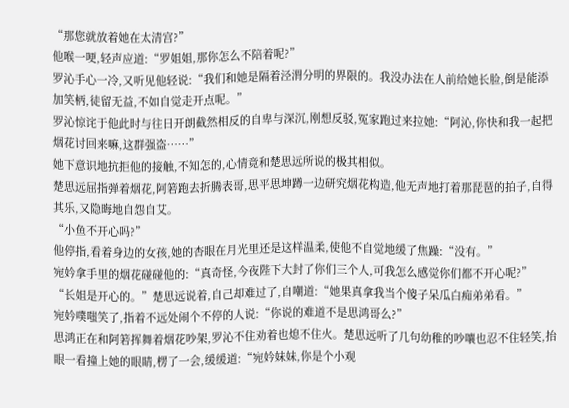“那您就放着她在太清宫?”
他喉一哽,轻声应道:“罗姐姐,那你怎么不陪着呢?”
罗沁手心一冷,又听见他轻说:“我们和她是隔着泾渭分明的界限的。我没办法在人前给她长脸,倒是能添加笑柄,徒留无益,不如自觉走开点呢。”
罗沁惊诧于他此时与往日开朗截然相反的自卑与深沉,刚想反驳,冤家跑过来拉她:“阿沁,你快和我一起把烟花讨回来嘛,这群强盗……”
她下意识地抗拒他的接触,不知怎的,心情竟和楚思远所说的极其相似。
楚思远屈指弹着烟花,阿箬跑去折腾表哥,思平思坤蹲一边研究烟花构造,他无声地打着那琵琶的拍子,自得其乐,又隐晦地自怨自艾。
“小鱼不开心吗?”
他停指,看着身边的女孩,她的杏眼在月光里还是这样温柔,使他不自觉地缓了焦躁:“没有。”
宛妗拿手里的烟花碰碰他的:“真奇怪,今夜陛下大封了你们三个人,可我怎么感觉你们都不开心呢?”
“长姐是开心的。”楚思远说着,自己却难过了,自嘲道:“她果真拿我当个傻子呆瓜白痴弟弟看。”
宛妗噗嗤笑了,指着不远处闹个不停的人说:“你说的难道不是思鸿哥么?”
思鸿正在和阿箬挥舞着烟花吵架,罗沁不住劝着也熄不住火。楚思远听了几句幼稚的吵嚷也忍不住轻笑,抬眼一看撞上她的眼睛,楞了一会,缓缓道:“宛妗妹妹,你是个小观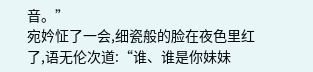音。”
宛妗怔了一会,细瓷般的脸在夜色里红了,语无伦次道:“谁、谁是你妹妹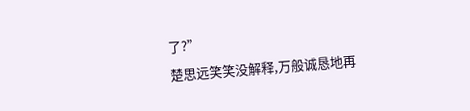了?”
楚思远笑笑没解释,万般诚恳地再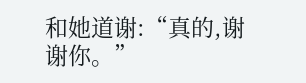和她道谢:“真的,谢谢你。”